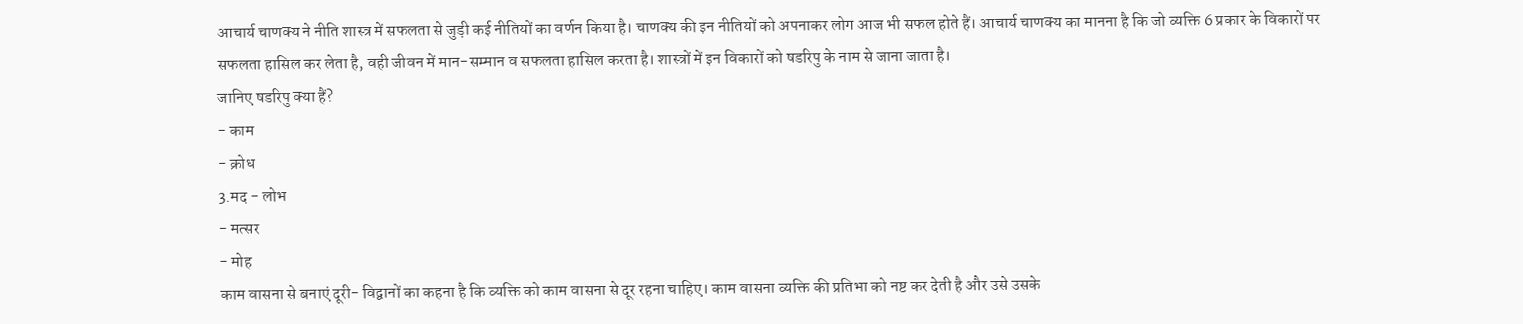आचार्य चाणक्य ने नीति शास्त्र में सफलता से जुड़ी कई नीतियों का वर्णन किया है। चाणक्य की इन नीतियों को अपनाकर लोग आज भी सफल होते हैं। आचार्य चाणक्य का मानना है कि जो व्यक्ति 6 प्रकार के विकारों पर सफलता हासिल कर लेता है, वही जीवन में मान-सम्मान व सफलता हासिल करता है। शास्त्रों में इन विकारों को षडरिपु के नाम से जाना जाता है।
जानिए षडरिपु क्या हैं?
- काम
- क्रोध
3.मद - लोभ
- मत्सर
- मोह
काम वासना से बनाएं दूरी- विद्वानों का कहना है कि व्यक्ति को काम वासना से दूर रहना चाहिए। काम वासना व्यक्ति की प्रतिभा को नष्ट कर देती है और उसे उसके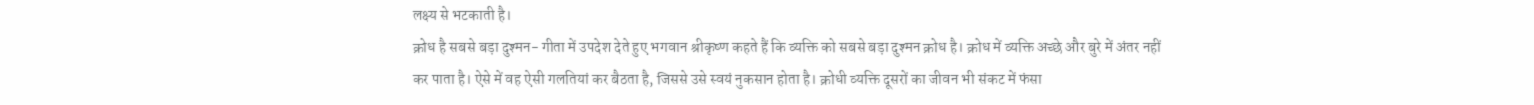लक्ष्य से भटकाती है।
क्रोध है सबसे बड़ा दुश्मन- गीता में उपदेश देते हुए भगवान श्रीकृष्ण कहते हैं कि व्यक्ति को सबसे बड़ा दुश्मन क्रोध है। क्रोध में व्यक्ति अच्छे और बुरे में अंतर नहीं कर पाता है। ऐसे में वह ऐसी गलतियां कर बैठता है, जिससे उसे स्वयं नुकसान होता है। क्रोधी व्यक्ति दूसरों का जीवन भी संकट में फंसा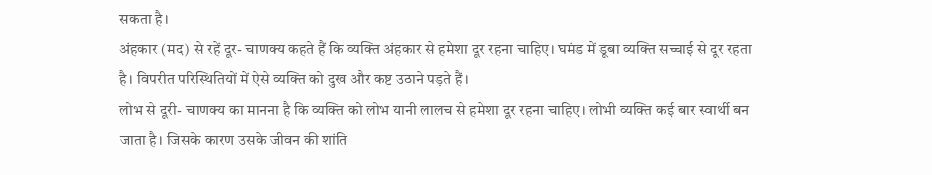सकता है।
अंहकार (मद) से रहें दूर- चाणक्य कहते हैं कि व्यक्ति अंहकार से हमेशा दूर रहना चाहिए। घमंड में डूबा व्यक्ति सच्चाई से दूर रहता है। विपरीत परिस्थितियों में ऐसे व्यक्ति को दुख और कष्ट उठाने पड़ते हैं।
लोभ से दूरी- चाणक्य का मानना है कि व्यक्ति को लोभ यानी लालच से हमेशा दूर रहना चाहिए। लोभी व्यक्ति कई बार स्वार्थी बन जाता है। जिसके कारण उसके जीवन की शांति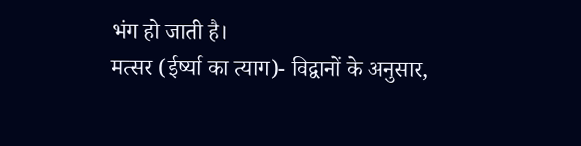भंग हो जाती है।
मत्सर (ईर्ष्या का त्याग)- विद्वानों के अनुसार,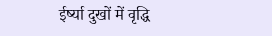ईर्ष्या दुखों में वृद्धि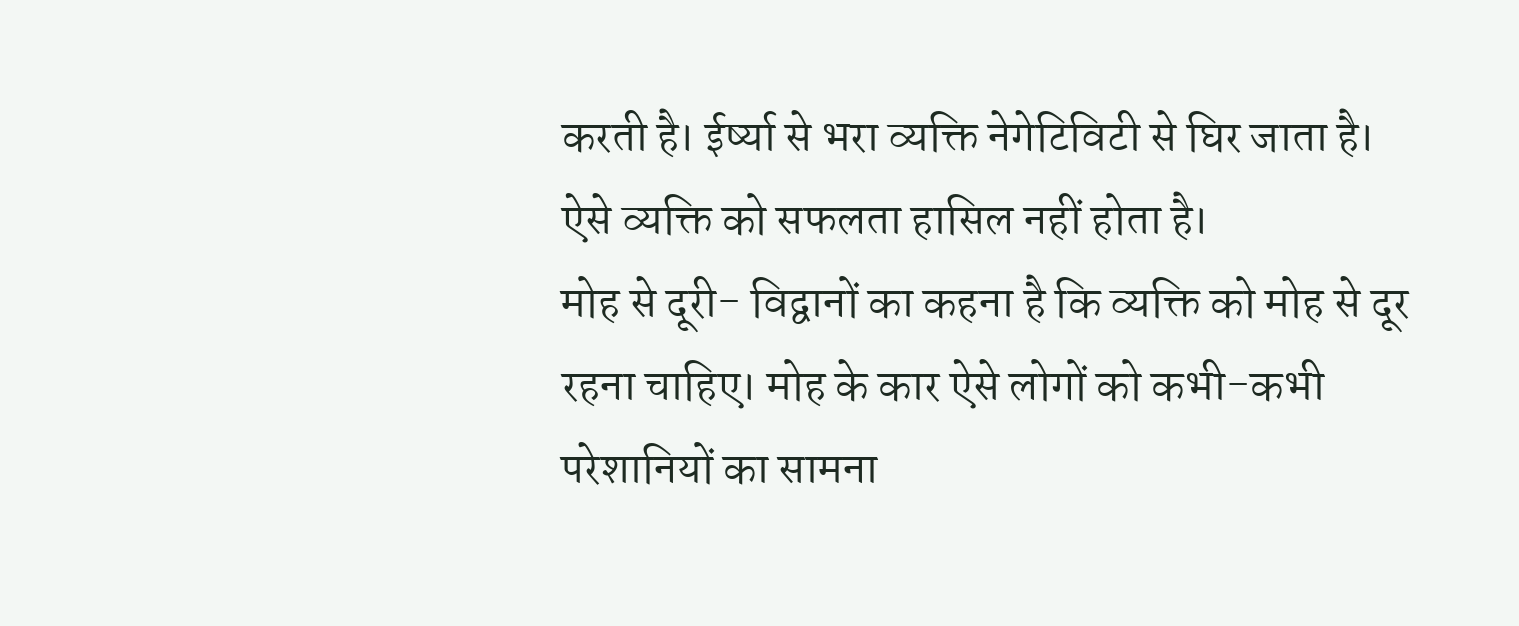करती है। ईर्ष्या से भरा व्यक्ति नेगेटिविटी से घिर जाता है। ऐसे व्यक्ति को सफलता हासिल नहीं होता है।
मोह से दूरी- विद्वानों का कहना है कि व्यक्ति को मोह से दूर रहना चाहिए। मोह के कार ऐसे लोगों को कभी-कभी परेशानियों का सामना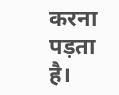करना पड़ता है।